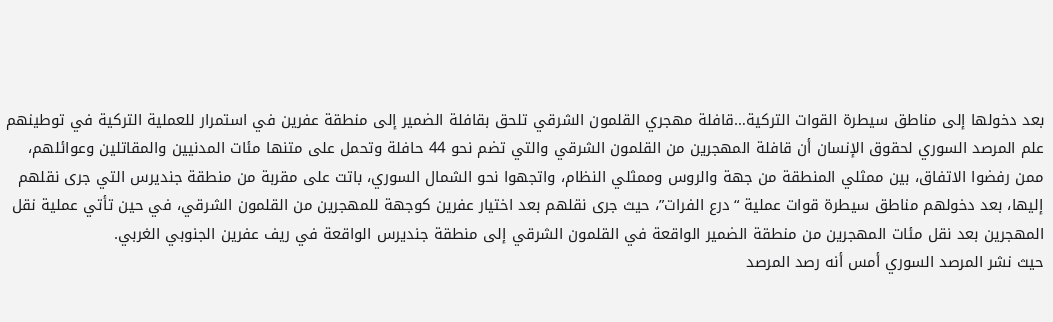بعد دخولها إلى مناطق سيطرة القوات التركية…قافلة مهجري القلمون الشرقي تلحق بقافلة الضمير إلى منطقة عفرين في استمرار للعملية التركية في توطينهم
علم المرصد السوري لحقوق الإنسان أن قافلة المهجرين من القلمون الشرقي والتي تضم نحو 44 حافلة وتحمل على متنها مئات المدنيين والمقاتلين وعوائلهم، ممن رفضوا الاتفاق، بين ممثلي المنطقة من جهة والروس وممثلي النظام، واتجهوا نحو الشمال السوري، باتت على مقربة من منطقة جنديرس التي جرى نقلهم إليها، بعد دخولهم مناطق سيطرة قوات عملية “درع الفرات”، حيث جرى نقلهم بعد اختيار عفرين كوجهة للمهجرين من القلمون الشرقي، في حين تأتي عملية نقل المهجرين بعد نقل مئات المهجرين من منطقة الضمير الواقعة في القلمون الشرقي إلى منطقة جنديرس الواقعة في ريف عفرين الجنوبي الغربي.
حيث نشر المرصد السوري أمس أنه رصد المرصد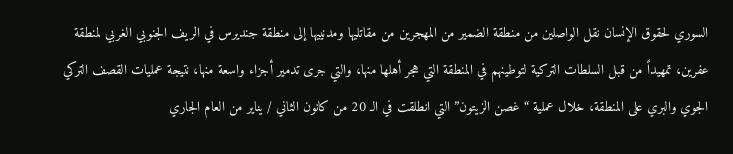السوري لحقوق الإنسان نقل الواصلين من منطقة الضمير من المهجرين من مقاتليها ومدنييها إلى منطقة جنديرس في الريف الجنوبي الغربي لمنطقة عفرين، تمهيداً من قبل السلطات التركية لتوطينهم في المنطقة التي هجر أهلها منها، والتي جرى تدمير أجزاء واسعة منها، نتيجة عمليات القصف التركي الجوي والبري على المنطقة، خلال عملية “غصن الزيتون” التي انطلقت في الـ 20 من كانون الثاني / يناير من العام الجاري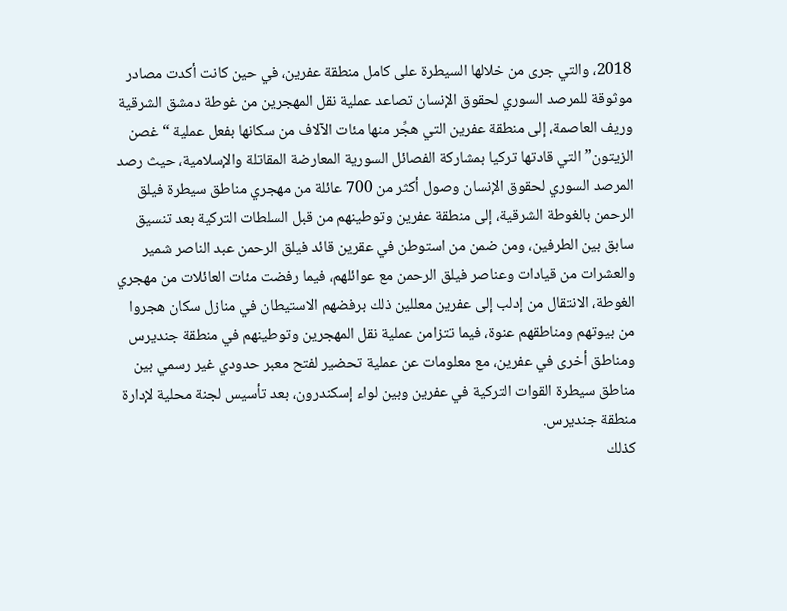2018، والتي جرى من خلالها السيطرة على كامل منطقة عفرين، في حين كانت أكدت مصادر موثوقة للمرصد السوري لحقوق الإنسان تصاعد عملية نقل المهجرين من غوطة دمشق الشرقية وريف العاصمة، إلى منطقة عفرين التي هجِّر منها مئات الآلاف من سكانها بفعل عملية “غصن الزيتون” التي قادتها تركيا بمشاركة الفصائل السورية المعارضة المقاتلة والإسلامية، حيث رصد المرصد السوري لحقوق الإنسان وصول أكثر من 700 عائلة من مهجري مناطق سيطرة فيلق الرحمن بالغوطة الشرقية، إلى منطقة عفرين وتوطينهم من قبل السلطات التركية بعد تنسيق سابق بين الطرفين، ومن ضمن من استوطن في عقرين قائد فيلق الرحمن عبد الناصر شمير والعشرات من قيادات وعناصر فيلق الرحمن مع عوائلهم، فيما رفضت مئات العائلات من مهجري الغوطة، الانتقال من إدلب إلى عفرين معللين ذلك برفضهم الاستيطان في منازل سكان هجروا من بيوتهم ومناطقهم عنوة، فيما تتزامن عملية نقل المهجرين وتوطينهم في منطقة جنديرس ومناطق أخرى في عفرين، مع معلومات عن عملية تحضير لفتح معبر حدودي غير رسمي بين مناطق سيطرة القوات التركية في عفرين وبين لواء إسكندرون، بعد تأسيس لجنة محلية لإدارة منطقة جنديرس.
كذلك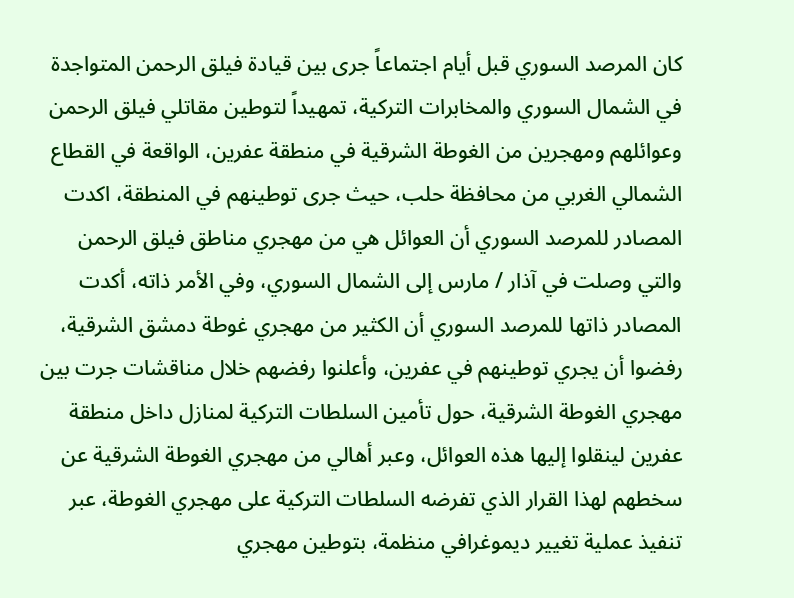كان المرصد السوري قبل أيام اجتماعاً جرى بين قيادة فيلق الرحمن المتواجدة في الشمال السوري والمخابرات التركية، تمهيداً لتوطين مقاتلي فيلق الرحمن وعوائلهم ومهجرين من الغوطة الشرقية في منطقة عفرين، الواقعة في القطاع الشمالي الغربي من محافظة حلب، حيث جرى توطينهم في المنطقة، اكدت المصادر للمرصد السوري أن العوائل هي من مهجري مناطق فيلق الرحمن والتي وصلت في آذار / مارس إلى الشمال السوري، وفي الأمر ذاته، أكدت المصادر ذاتها للمرصد السوري أن الكثير من مهجري غوطة دمشق الشرقية، رفضوا أن يجري توطينهم في عفرين، وأعلنوا رفضهم خلال مناقشات جرت بين مهجري الغوطة الشرقية، حول تأمين السلطات التركية لمنازل داخل منطقة عفرين لينقلوا إليها هذه العوائل، وعبر أهالي من مهجري الغوطة الشرقية عن سخطهم لهذا القرار الذي تفرضه السلطات التركية على مهجري الغوطة، عبر تنفيذ عملية تغيير ديموغرافي منظمة، بتوطين مهجري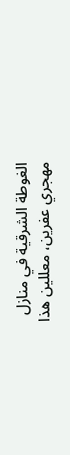الغوطة الشرقية في منازل مهجري عفرين، معللين هذا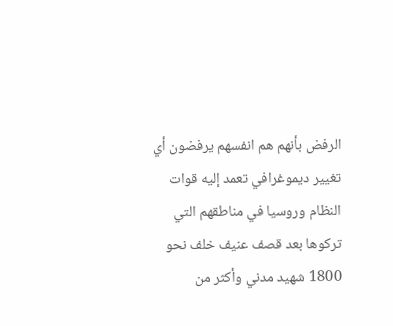الرفض بأنهم هم انفسهم يرفضون أي تغيير ديموغرافي تعمد إليه قوات النظام وروسيا في مناطقهم التي تركوها بعد قصف عنيف خلف نحو 1800 شهيد مدني وأكثر من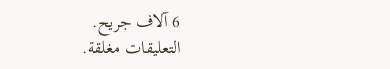6 آلاف جريح.
التعليقات مغلقة.